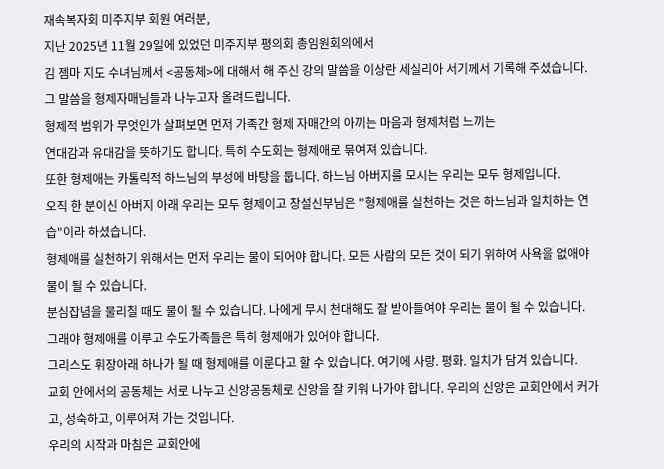재속복자회 미주지부 회원 여러분,
지난 2025년 11월 29일에 있었던 미주지부 평의회 총임원회의에서
김 젬마 지도 수녀님께서 <공동체>에 대해서 해 주신 강의 말씀을 이상란 세실리아 서기께서 기록해 주셨습니다.
그 말씀을 형제자매님들과 나누고자 올려드립니다.
형제적 범위가 무엇인가 살펴보면 먼저 가족간 형제 자매간의 아끼는 마음과 형제처럼 느끼는
연대감과 유대감을 뜻하기도 합니다. 특히 수도회는 형제애로 묶여져 있습니다.
또한 형제애는 카톨릭적 하느님의 부성에 바탕을 둡니다. 하느님 아버지를 모시는 우리는 모두 형제입니다.
오직 한 분이신 아버지 아래 우리는 모두 형제이고 창설신부님은 "형제애를 실천하는 것은 하느님과 일치하는 연습"이라 하셨습니다.
형제애를 실천하기 위해서는 먼저 우리는 물이 되어야 합니다. 모든 사람의 모든 것이 되기 위하여 사욕을 없애야 물이 될 수 있습니다.
분심잡념을 물리칠 때도 물이 될 수 있습니다. 나에게 무시 천대해도 잘 받아들여야 우리는 물이 될 수 있습니다.
그래야 형제애를 이루고 수도가족들은 특히 형제애가 있어야 합니다.
그리스도 휘장아래 하나가 될 때 형제애를 이룬다고 할 수 있습니다. 여기에 사랑. 평화. 일치가 담겨 있습니다.
교회 안에서의 공동체는 서로 나누고 신앙공동체로 신앙을 잘 키워 나가야 합니다. 우리의 신앙은 교회안에서 커가고, 성숙하고, 이루어져 가는 것입니다.
우리의 시작과 마침은 교회안에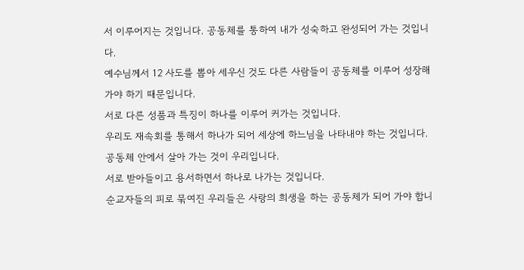서 이루어지는 것입니다. 공동체를 통하여 내가 성숙하고 완성되어 가는 것입니다.
예수님께서 12 사도를 뽑아 세우신 것도 다른 사람들이 공동체를 이루어 성장해 가야 하기 때문입니다.
서로 다른 성품과 특징이 하나를 이루어 커가는 것입니다.
우리도 재속회를 통해서 하나가 되어 세상에 하느님을 나타내야 하는 것입니다. 공동체 안에서 살아 가는 것이 우리입니다.
서로 받아들이고 용서하면서 하나로 나가는 것입니다.
순교자들의 피로 묶여진 우리들은 사랑의 희생을 하는 공동체가 되어 가야 합니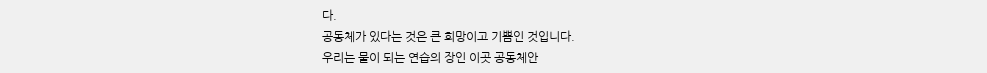다.
공동체가 있다는 것은 큰 희망이고 기쁨인 것입니다.
우리는 물이 되는 연습의 장인 이곳 공동체안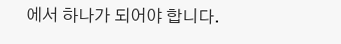에서 하나가 되어야 합니다.